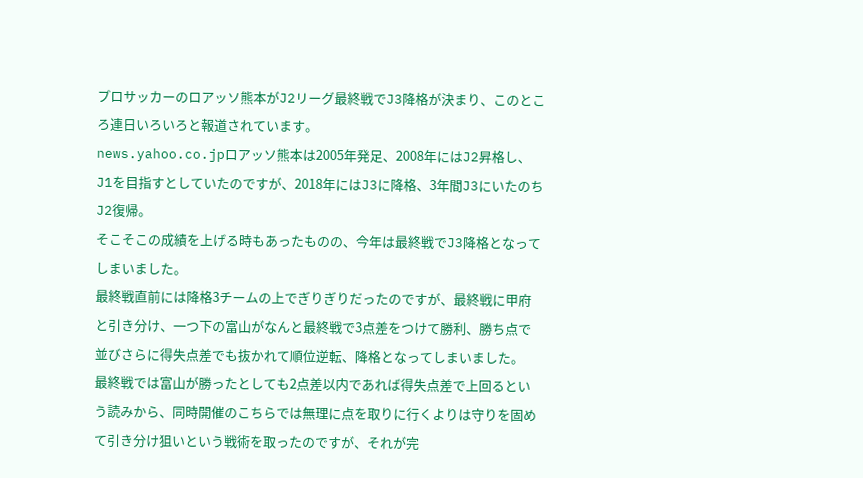プロサッカーのロアッソ熊本がJ2リーグ最終戦でJ3降格が決まり、このところ連日いろいろと報道されています。
news.yahoo.co.jpロアッソ熊本は2005年発足、2008年にはJ2昇格し、J1を目指すとしていたのですが、2018年にはJ3に降格、3年間J3にいたのちJ2復帰。
そこそこの成績を上げる時もあったものの、今年は最終戦でJ3降格となってしまいました。
最終戦直前には降格3チームの上でぎりぎりだったのですが、最終戦に甲府と引き分け、一つ下の富山がなんと最終戦で3点差をつけて勝利、勝ち点で並びさらに得失点差でも抜かれて順位逆転、降格となってしまいました。
最終戦では富山が勝ったとしても2点差以内であれば得失点差で上回るという読みから、同時開催のこちらでは無理に点を取りに行くよりは守りを固めて引き分け狙いという戦術を取ったのですが、それが完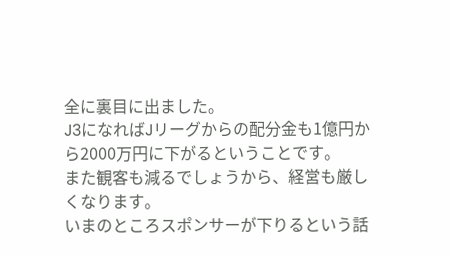全に裏目に出ました。
J3になればJリーグからの配分金も1億円から2000万円に下がるということです。
また観客も減るでしょうから、経営も厳しくなります。
いまのところスポンサーが下りるという話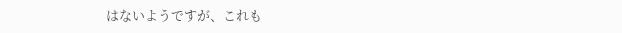はないようですが、これも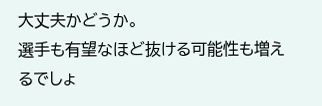大丈夫かどうか。
選手も有望なほど抜ける可能性も増えるでしょ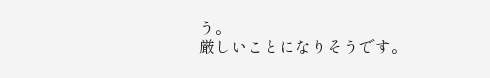う。
厳しいことになりそうです。